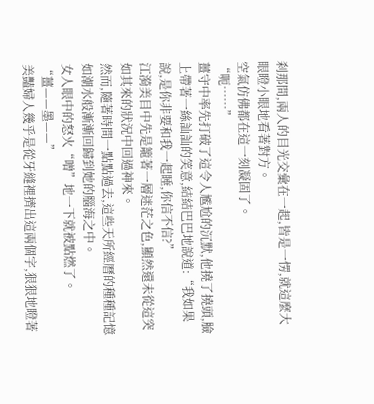刹那間,兩人的目光交彙在一起,皆是一愣,就這麼大眼瞪小眼地看著對方。
空氣仿佛都在這一刻凝固了。
“呃……”
薑守中率先打破了這令人尷尬的沉默,他撓了撓頭,臉上帶著一絲訕訕的笑意,結結巴巴地說道:“我如果說,是你非要和我一起睡,你信不信?”
江漪美目中先是籠著一層迷茫之色,顯然還未從這突如其來的狀況中回過神來。
然而,隨著時間一點點過去,這些天所經曆的種種記憶如潮水般漸漸回歸到她的腦海之中。
女人眼中的怒火“噌”地一下就被點燃了。
“薑——墨——”
美豔婦人幾乎是從牙縫裡擠出這兩個字,狠狠地瞪著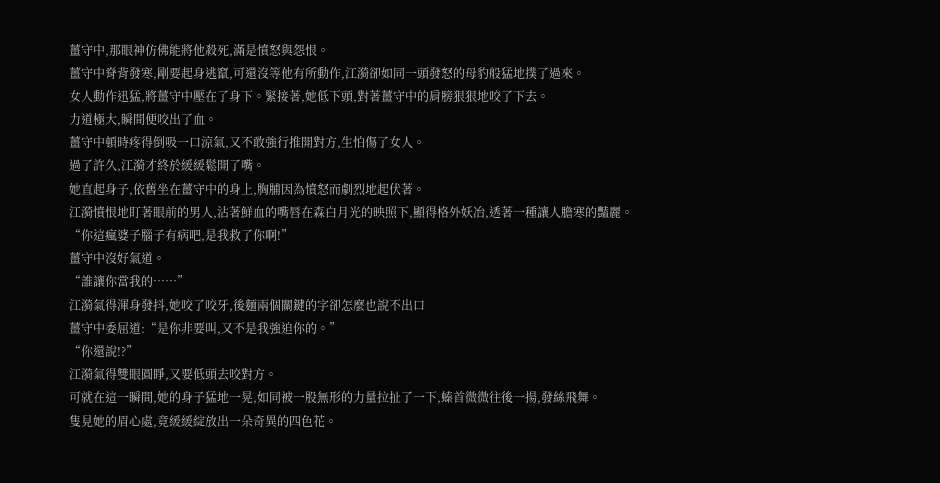薑守中,那眼神仿佛能將他殺死,滿是憤怒與怨恨。
薑守中脊背發寒,剛要起身逃竄,可還沒等他有所動作,江漪卻如同一頭發怒的母豹般猛地撲了過來。
女人動作迅猛,將薑守中壓在了身下。緊接著,她低下頭,對著薑守中的肩膀狠狠地咬了下去。
力道極大,瞬間便咬出了血。
薑守中頓時疼得倒吸一口涼氣,又不敢強行推開對方,生怕傷了女人。
過了許久,江漪才終於緩緩鬆開了嘴。
她直起身子,依舊坐在薑守中的身上,胸脯因為憤怒而劇烈地起伏著。
江漪憤恨地盯著眼前的男人,沾著鮮血的嘴唇在森白月光的映照下,顯得格外妖冶,透著一種讓人膽寒的豔麗。
“你這瘋婆子腦子有病吧,是我救了你啊!”
薑守中沒好氣道。
“誰讓你當我的……”
江漪氣得渾身發抖,她咬了咬牙,後麵兩個關鍵的字卻怎麼也說不出口
薑守中委屈道:“是你非要叫,又不是我強迫你的。”
“你還說!?”
江漪氣得雙眼圓睜,又要低頭去咬對方。
可就在這一瞬間,她的身子猛地一晃,如同被一股無形的力量拉扯了一下,螓首微微往後一揚,發絲飛舞。
隻見她的眉心處,竟緩緩綻放出一朵奇異的四色花。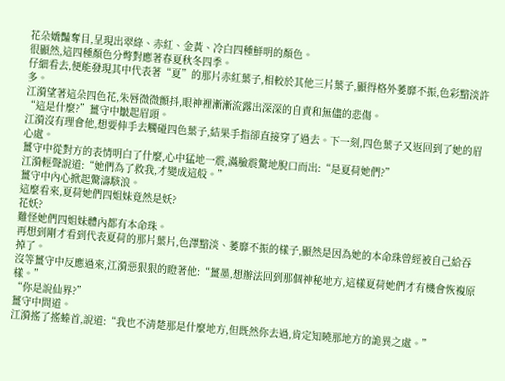花朵嬌豔奪目,呈現出翠綠、赤紅、金黃、冷白四種鮮明的顏色。
很顯然,這四種顏色分彆對應著春夏秋冬四季。
仔細看去,便能發現其中代表著“夏”的那片赤紅葉子,相較於其他三片葉子,顯得格外萎靡不振,色彩黯淡許多。
江漪望著這朵四色花,朱唇微微顫抖,眼神裡漸漸流露出深深的自責和無儘的悲傷。
“這是什麼?”薑守中皺起眉頭。
江漪沒有理會他,想要伸手去觸碰四色葉子,結果手指卻直接穿了過去。下一刻,四色葉子又返回到了她的眉心處。
薑守中從對方的表情明白了什麼,心中猛地一震,滿臉震驚地脫口而出:“是夏荷她們?”
江漪輕聲說道:“她們為了救我,才變成這般。”
薑守中內心掀起驚濤駭浪。
這麼看來,夏荷她們四姐妹竟然是妖?
花妖?
難怪她們四姐妹體內都有本命珠。
再想到剛才看到代表夏荷的那片葉片,色澤黯淡、萎靡不振的樣子,顯然是因為她的本命珠曾經被自己給吞掉了。
沒等薑守中反應過來,江漪惡狠狠的瞪著他:“薑墨,想辦法回到那個神秘地方,這樣夏荷她們才有機會恢複原樣。”
“你是說仙界?”
薑守中問道。
江漪搖了搖螓首,說道:“我也不清楚那是什麼地方,但既然你去過,肯定知曉那地方的詭異之處。”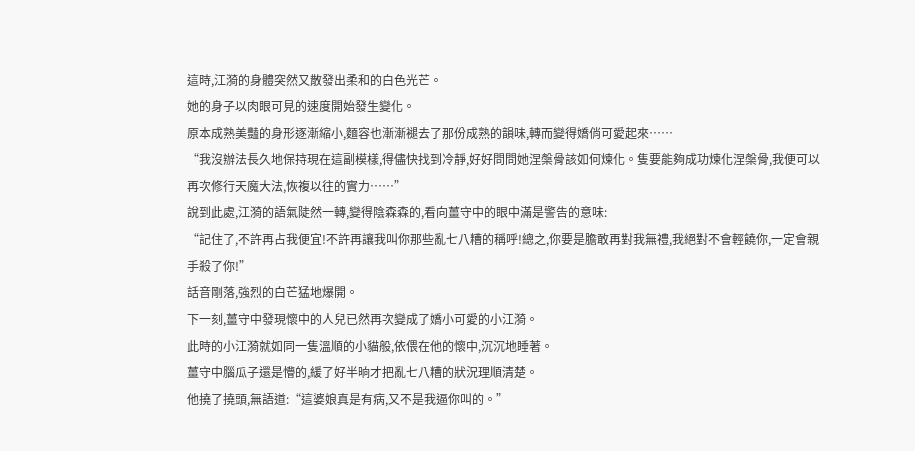這時,江漪的身體突然又散發出柔和的白色光芒。
她的身子以肉眼可見的速度開始發生變化。
原本成熟美豔的身形逐漸縮小,麵容也漸漸褪去了那份成熟的韻味,轉而變得嬌俏可愛起來……
“我沒辦法長久地保持現在這副模樣,得儘快找到冷靜,好好問問她涅槃骨該如何煉化。隻要能夠成功煉化涅槃骨,我便可以再次修行天魔大法,恢複以往的實力……”
說到此處,江漪的語氣陡然一轉,變得陰森森的,看向薑守中的眼中滿是警告的意味:
“記住了,不許再占我便宜!不許再讓我叫你那些亂七八糟的稱呼!總之,你要是膽敢再對我無禮,我絕對不會輕饒你,一定會親手殺了你!”
話音剛落,強烈的白芒猛地爆開。
下一刻,薑守中發現懷中的人兒已然再次變成了嬌小可愛的小江漪。
此時的小江漪就如同一隻溫順的小貓般,依偎在他的懷中,沉沉地睡著。
薑守中腦瓜子還是懵的,緩了好半晌才把亂七八糟的狀況理順清楚。
他撓了撓頭,無語道:“這婆娘真是有病,又不是我逼你叫的。”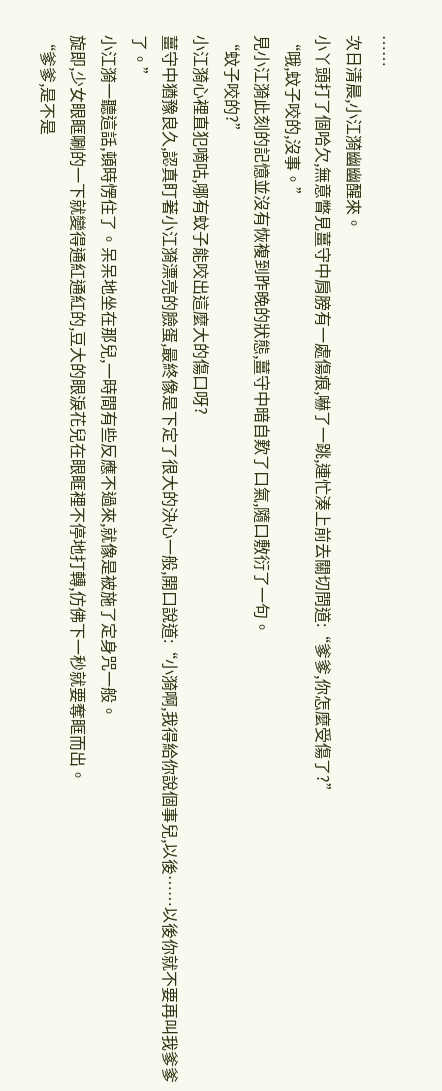……
次日清晨,小江漪幽幽醒來。
小丫頭打了個哈欠,無意瞥見薑守中肩膀有一處傷痕,嚇了一跳,連忙湊上前去關切問道:“爹爹,你怎麼受傷了?”
“哦,蚊子咬的,沒事。”
見小江漪此刻的記憶並沒有恢複到昨晚的狀態,薑守中暗自歎了口氣,隨口敷衍了一句。
“蚊子咬的?”
小江漪心裡直犯嘀咕,哪有蚊子能咬出這麼大的傷口呀?
薑守中猶豫良久,認真盯著小江漪漂亮的臉蛋,最終像是下定了很大的決心一般,開口說道:“小漪啊,我得給你說個事兒,以後……以後你就不要再叫我爹爹了。”
小江漪一聽這話,頓時愣住了。呆呆地坐在那兒,一時間有些反應不過來,就像是被施了定身咒一般。
旋即,少女眼眶唰的一下就變得通紅通紅的,豆大的眼淚花兒在眼眶裡不停地打轉,仿佛下一秒就要奪眶而出。
“爹爹,是不是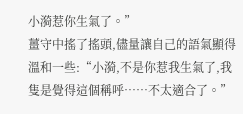小漪惹你生氣了。”
薑守中搖了搖頭,儘量讓自己的語氣顯得溫和一些:“小漪,不是你惹我生氣了,我隻是覺得這個稱呼……不太適合了。”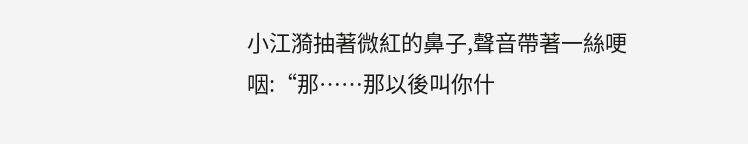小江漪抽著微紅的鼻子,聲音帶著一絲哽咽:“那……那以後叫你什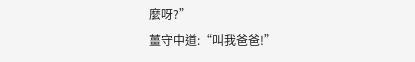麼呀?”
薑守中道:“叫我爸爸!”